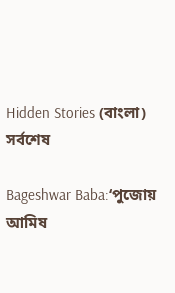Hidden Stories (বাংলা)
সর্বশেষ

Bageshwar Baba:‘পুজোয় আমিষ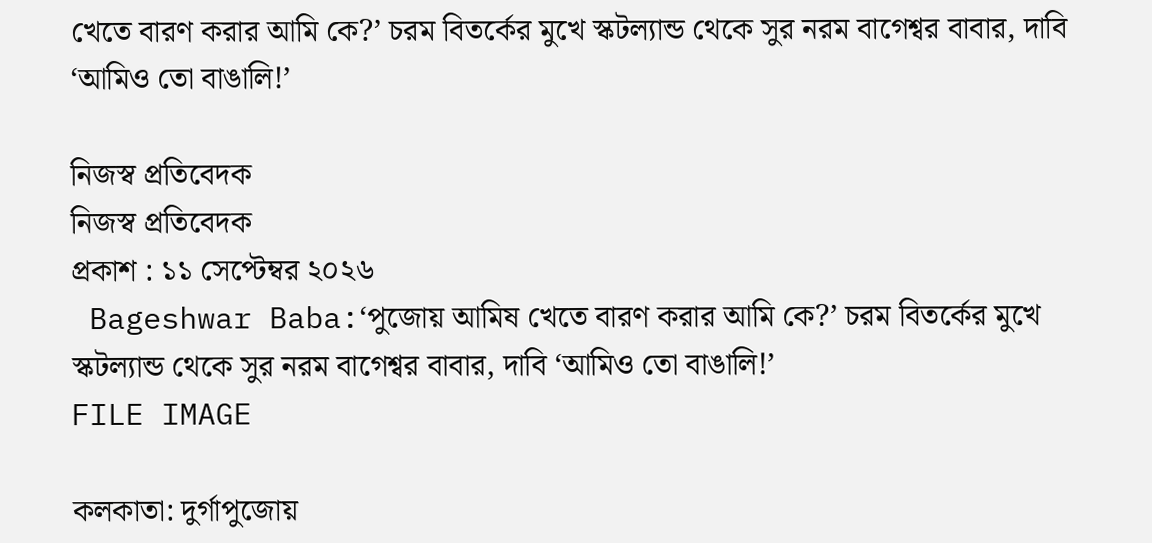খেতে বারণ করার আমি কে?’ চরম বিতর্কের মুখে স্কটল্যান্ড থেকে সুর নরম বাগেশ্বর বাবার, দাবি ‘আমিও তো বাঙালি!’

নিজস্ব প্রতিবেদক
নিজস্ব প্রতিবেদক
প্রকাশ : ১১ সেপ্টেম্বর ২০২৬
 Bageshwar Baba:‘পুজোয় আমিষ খেতে বারণ করার আমি কে?’ চরম বিতর্কের মুখে স্কটল্যান্ড থেকে সুর নরম বাগেশ্বর বাবার, দাবি ‘আমিও তো বাঙালি!’
FILE IMAGE

কলকাতা: দুর্গাপুজোয়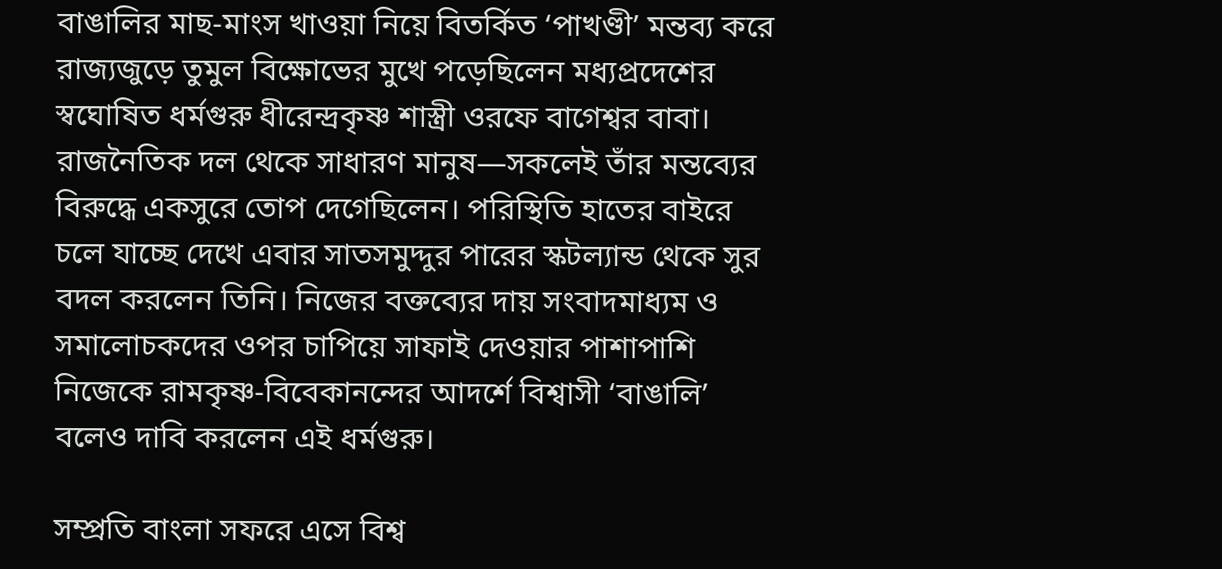বাঙালির মাছ-মাংস খাওয়া নিয়ে বিতর্কিত ‘পাখণ্ডী’ মন্তব্য করে রাজ্যজুড়ে তুমুল বিক্ষোভের মুখে পড়েছিলেন মধ্যপ্রদেশের স্বঘোষিত ধর্মগুরু ধীরেন্দ্রকৃষ্ণ শাস্ত্রী ওরফে বাগেশ্বর বাবা। রাজনৈতিক দল থেকে সাধারণ মানুষ—সকলেই তাঁর মন্তব্যের বিরুদ্ধে একসুরে তোপ দেগেছিলেন। পরিস্থিতি হাতের বাইরে চলে যাচ্ছে দেখে এবার সাতসমুদ্দুর পারের স্কটল্যান্ড থেকে সুর বদল করলেন তিনি। নিজের বক্তব্যের দায় সংবাদমাধ্যম ও সমালোচকদের ওপর চাপিয়ে সাফাই দেওয়ার পাশাপাশি নিজেকে রামকৃষ্ণ-বিবেকানন্দের আদর্শে বিশ্বাসী ‘বাঙালি’ বলেও দাবি করলেন এই ধর্মগুরু।

সম্প্রতি বাংলা সফরে এসে বিশ্ব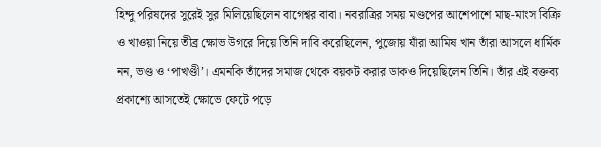হিন্দু পরিষদের সুরেই সুর মিলিয়েছিলেন বাগেশ্বর বাবা। নবরাত্রির সময় মণ্ডপের আশেপাশে মাছ-মাংস বিক্রি ও খাওয়া নিয়ে তীব্র ক্ষোভ উগরে দিয়ে তিনি দাবি করেছিলেন, পুজোয় যাঁরা আমিষ খান তাঁরা আসলে ধার্মিক নন, ভণ্ড ও ‘পাখণ্ডী’। এমনকি তাঁদের সমাজ থেকে বয়কট করার ডাকও দিয়েছিলেন তিনি। তাঁর এই বক্তব্য প্রকাশ্যে আসতেই ক্ষোভে ফেটে পড়ে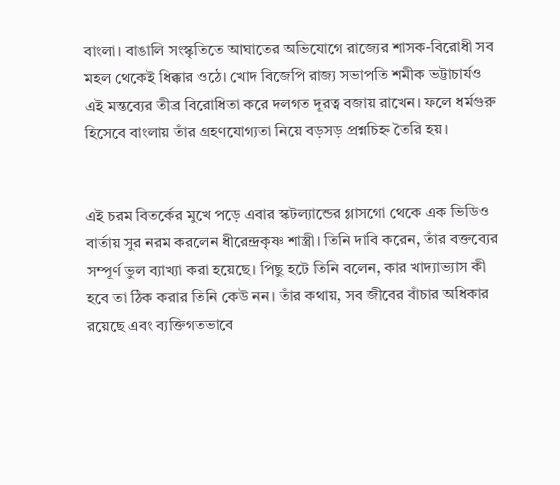বাংলা। বাঙালি সংস্কৃতিতে আঘাতের অভিযোগে রাজ্যের শাসক-বিরোধী সব মহল থেকেই ধিক্কার ওঠে। খোদ বিজেপি রাজ্য সভাপতি শমীক ভট্টাচার্যও এই মন্তব্যের তীব্র বিরোধিতা করে দলগত দূরত্ব বজায় রাখেন। ফলে ধর্মগুরু হিসেবে বাংলায় তাঁর গ্রহণযোগ্যতা নিয়ে বড়সড় প্রশ্নচিহ্ন তৈরি হয়।


এই চরম বিতর্কের মুখে পড়ে এবার স্কটল্যান্ডের গ্লাসগো থেকে এক ভিডিও বার্তায় সুর নরম করলেন ধীরেন্দ্রকৃষ্ণ শাস্ত্রী। তিনি দাবি করেন, তাঁর বক্তব্যের সম্পূর্ণ ভুল ব্যাখ্যা করা হয়েছে। পিছু হটে তিনি বলেন, কার খাদ্যাভ্যাস কী হবে তা ঠিক করার তিনি কেউ নন। তাঁর কথায়, সব জীবের বাঁচার অধিকার রয়েছে এবং ব্যক্তিগতভাবে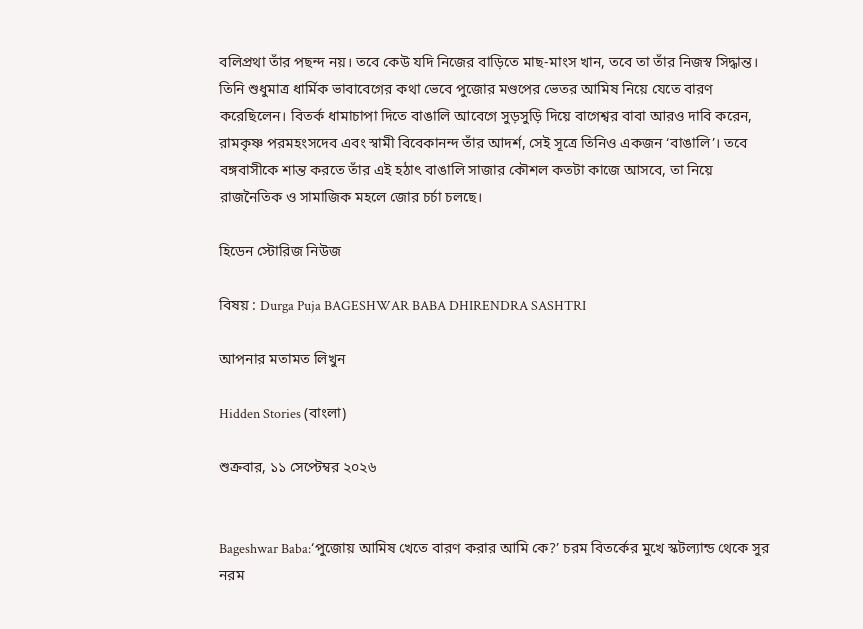বলিপ্রথা তাঁর পছন্দ নয়। তবে কেউ যদি নিজের বাড়িতে মাছ-মাংস খান, তবে তা তাঁর নিজস্ব সিদ্ধান্ত। তিনি শুধুমাত্র ধার্মিক ভাবাবেগের কথা ভেবে পুজোর মণ্ডপের ভেতর আমিষ নিয়ে যেতে বারণ করেছিলেন। বিতর্ক ধামাচাপা দিতে বাঙালি আবেগে সুড়সুড়ি দিয়ে বাগেশ্বর বাবা আরও দাবি করেন, রামকৃষ্ণ পরমহংসদেব এবং স্বামী বিবেকানন্দ তাঁর আদর্শ, সেই সূত্রে তিনিও একজন ‘বাঙালি’। তবে বঙ্গবাসীকে শান্ত করতে তাঁর এই হঠাৎ বাঙালি সাজার কৌশল কতটা কাজে আসবে, তা নিয়ে রাজনৈতিক ও সামাজিক মহলে জোর চর্চা চলছে।

হিডেন স্টোরিজ নিউজ

বিষয় : Durga Puja BAGESHWAR BABA DHIRENDRA SASHTRI

আপনার মতামত লিখুন

Hidden Stories (বাংলা)

শুক্রবার, ১১ সেপ্টেম্বর ২০২৬


Bageshwar Baba:‘পুজোয় আমিষ খেতে বারণ করার আমি কে?’ চরম বিতর্কের মুখে স্কটল্যান্ড থেকে সুর নরম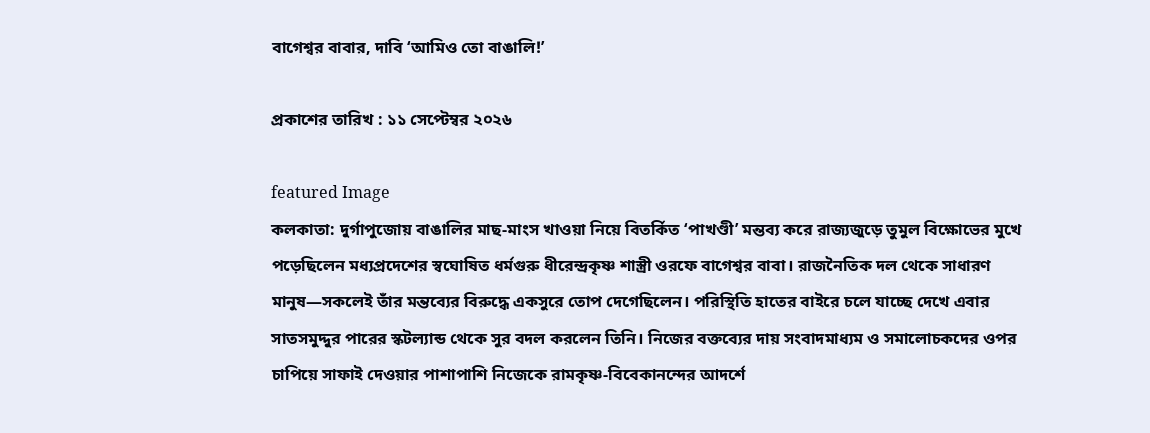বাগেশ্বর বাবার, দাবি ‘আমিও তো বাঙালি!’

প্রকাশের তারিখ : ১১ সেপ্টেম্বর ২০২৬

featured Image
কলকাতা: দুর্গাপুজোয় বাঙালির মাছ-মাংস খাওয়া নিয়ে বিতর্কিত ‘পাখণ্ডী’ মন্তব্য করে রাজ্যজুড়ে তুমুল বিক্ষোভের মুখে পড়েছিলেন মধ্যপ্রদেশের স্বঘোষিত ধর্মগুরু ধীরেন্দ্রকৃষ্ণ শাস্ত্রী ওরফে বাগেশ্বর বাবা। রাজনৈতিক দল থেকে সাধারণ মানুষ—সকলেই তাঁর মন্তব্যের বিরুদ্ধে একসুরে তোপ দেগেছিলেন। পরিস্থিতি হাতের বাইরে চলে যাচ্ছে দেখে এবার সাতসমুদ্দুর পারের স্কটল্যান্ড থেকে সুর বদল করলেন তিনি। নিজের বক্তব্যের দায় সংবাদমাধ্যম ও সমালোচকদের ওপর চাপিয়ে সাফাই দেওয়ার পাশাপাশি নিজেকে রামকৃষ্ণ-বিবেকানন্দের আদর্শে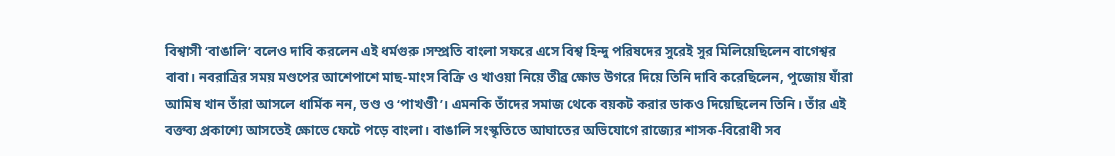বিশ্বাসী ‘বাঙালি’ বলেও দাবি করলেন এই ধর্মগুরু।সম্প্রতি বাংলা সফরে এসে বিশ্ব হিন্দু পরিষদের সুরেই সুর মিলিয়েছিলেন বাগেশ্বর বাবা। নবরাত্রির সময় মণ্ডপের আশেপাশে মাছ-মাংস বিক্রি ও খাওয়া নিয়ে তীব্র ক্ষোভ উগরে দিয়ে তিনি দাবি করেছিলেন, পুজোয় যাঁরা আমিষ খান তাঁরা আসলে ধার্মিক নন, ভণ্ড ও ‘পাখণ্ডী’। এমনকি তাঁদের সমাজ থেকে বয়কট করার ডাকও দিয়েছিলেন তিনি। তাঁর এই বক্তব্য প্রকাশ্যে আসতেই ক্ষোভে ফেটে পড়ে বাংলা। বাঙালি সংস্কৃতিতে আঘাতের অভিযোগে রাজ্যের শাসক-বিরোধী সব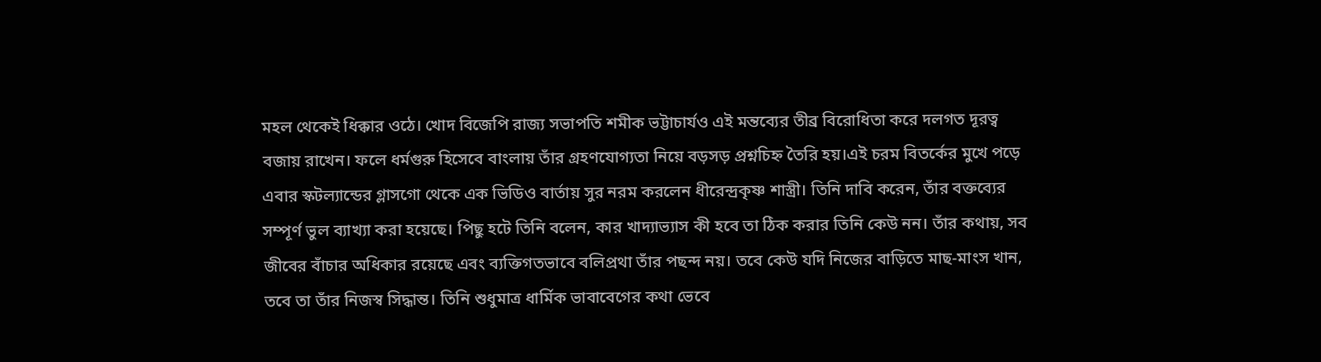মহল থেকেই ধিক্কার ওঠে। খোদ বিজেপি রাজ্য সভাপতি শমীক ভট্টাচার্যও এই মন্তব্যের তীব্র বিরোধিতা করে দলগত দূরত্ব বজায় রাখেন। ফলে ধর্মগুরু হিসেবে বাংলায় তাঁর গ্রহণযোগ্যতা নিয়ে বড়সড় প্রশ্নচিহ্ন তৈরি হয়।এই চরম বিতর্কের মুখে পড়ে এবার স্কটল্যান্ডের গ্লাসগো থেকে এক ভিডিও বার্তায় সুর নরম করলেন ধীরেন্দ্রকৃষ্ণ শাস্ত্রী। তিনি দাবি করেন, তাঁর বক্তব্যের সম্পূর্ণ ভুল ব্যাখ্যা করা হয়েছে। পিছু হটে তিনি বলেন, কার খাদ্যাভ্যাস কী হবে তা ঠিক করার তিনি কেউ নন। তাঁর কথায়, সব জীবের বাঁচার অধিকার রয়েছে এবং ব্যক্তিগতভাবে বলিপ্রথা তাঁর পছন্দ নয়। তবে কেউ যদি নিজের বাড়িতে মাছ-মাংস খান, তবে তা তাঁর নিজস্ব সিদ্ধান্ত। তিনি শুধুমাত্র ধার্মিক ভাবাবেগের কথা ভেবে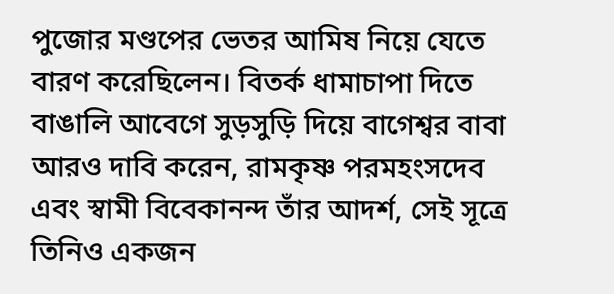পুজোর মণ্ডপের ভেতর আমিষ নিয়ে যেতে বারণ করেছিলেন। বিতর্ক ধামাচাপা দিতে বাঙালি আবেগে সুড়সুড়ি দিয়ে বাগেশ্বর বাবা আরও দাবি করেন, রামকৃষ্ণ পরমহংসদেব এবং স্বামী বিবেকানন্দ তাঁর আদর্শ, সেই সূত্রে তিনিও একজন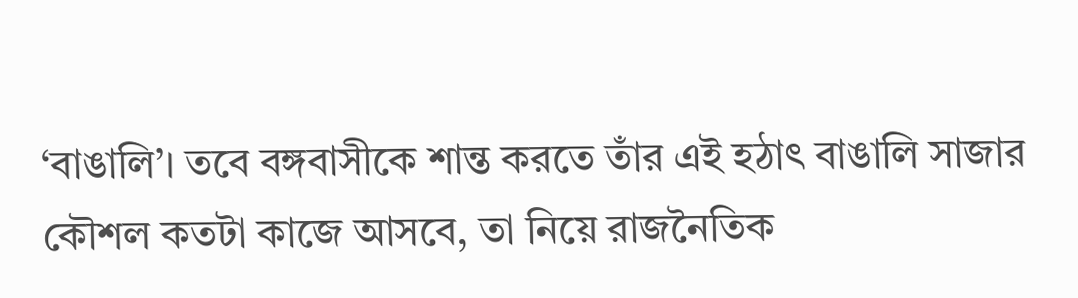‘বাঙালি’। তবে বঙ্গবাসীকে শান্ত করতে তাঁর এই হঠাৎ বাঙালি সাজার কৌশল কতটা কাজে আসবে, তা নিয়ে রাজনৈতিক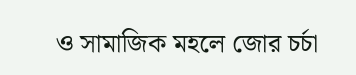ও সামাজিক মহলে জোর চর্চা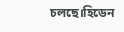চলছে।হিডেন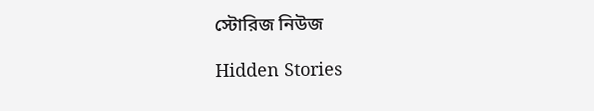স্টোরিজ নিউজ

Hidden Stories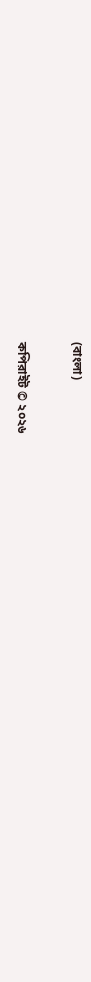(বাংলা)


কপিরাইট © ২০২৬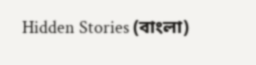Hidden Stories (বাংলা)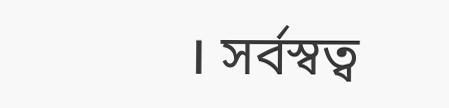। সর্বস্বত্ব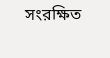সংরক্ষিত